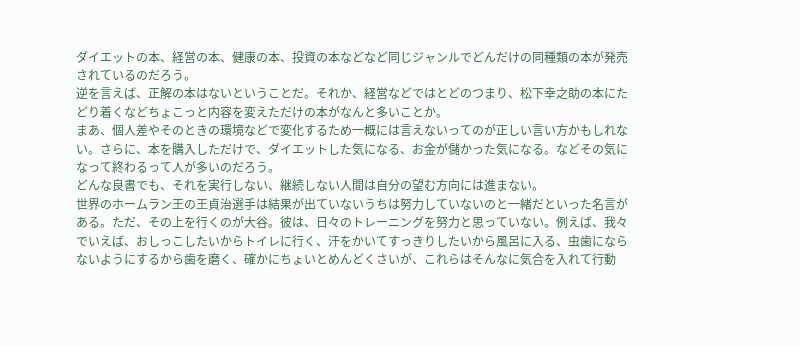ダイエットの本、経営の本、健康の本、投資の本などなど同じジャンルでどんだけの同種類の本が発売されているのだろう。
逆を言えば、正解の本はないということだ。それか、経営などではとどのつまり、松下幸之助の本にたどり着くなどちょこっと内容を変えただけの本がなんと多いことか。
まあ、個人差やそのときの環境などで変化するため一概には言えないってのが正しい言い方かもしれない。さらに、本を購入しただけで、ダイエットした気になる、お金が儲かった気になる。などその気になって終わるって人が多いのだろう。
どんな良書でも、それを実行しない、継続しない人間は自分の望む方向には進まない。
世界のホームラン王の王貞治選手は結果が出ていないうちは努力していないのと一緒だといった名言がある。ただ、その上を行くのが大谷。彼は、日々のトレーニングを努力と思っていない。例えば、我々でいえば、おしっこしたいからトイレに行く、汗をかいてすっきりしたいから風呂に入る、虫歯にならないようにするから歯を磨く、確かにちょいとめんどくさいが、これらはそんなに気合を入れて行動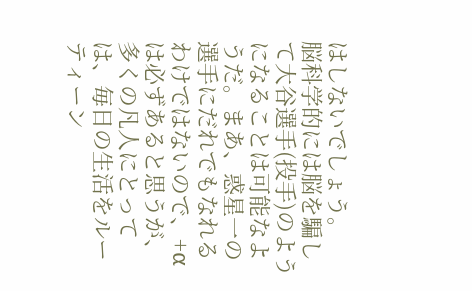はしないでしょう。
脳科学的には脳を騙して大谷選手(投手)のようになることは可能なようだ。まあ、惑星一の選手にだれでもなれるわけではないので、+αは必ずあると思うが、多くの凡人にとっては、毎日の生活をルーティーン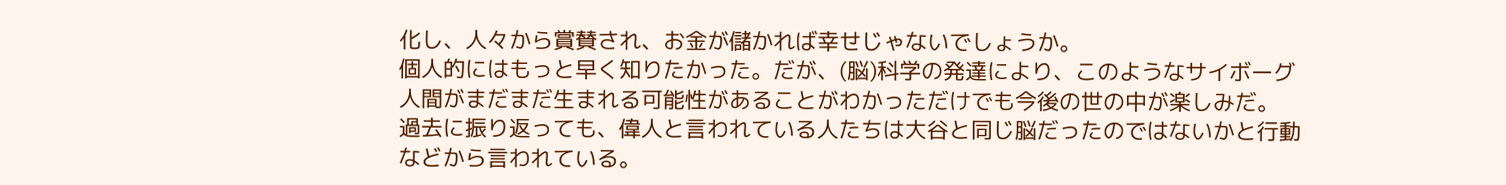化し、人々から賞賛され、お金が儲かれば幸せじゃないでしょうか。
個人的にはもっと早く知りたかった。だが、(脳)科学の発達により、このようなサイボーグ人間がまだまだ生まれる可能性があることがわかっただけでも今後の世の中が楽しみだ。
過去に振り返っても、偉人と言われている人たちは大谷と同じ脳だったのではないかと行動などから言われている。